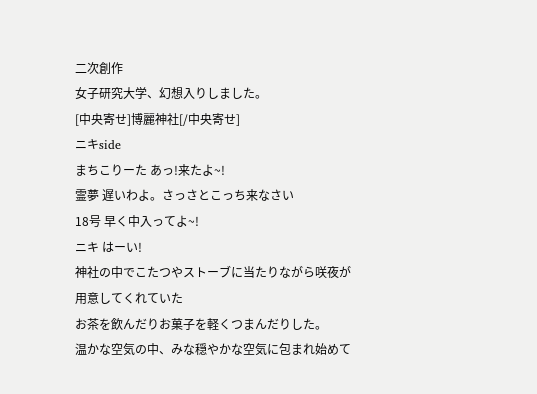二次創作
女子研究大学、幻想入りしました。
[中央寄せ]博麗神社[/中央寄せ]
ニキside
まちこりーた あっ!来たよ~!
霊夢 遅いわよ。さっさとこっち来なさい
18号 早く中入ってよ~!
ニキ はーい!
神社の中でこたつやストーブに当たりながら咲夜が用意してくれていた
お茶を飲んだりお菓子を軽くつまんだりした。
温かな空気の中、みな穏やかな空気に包まれ始めて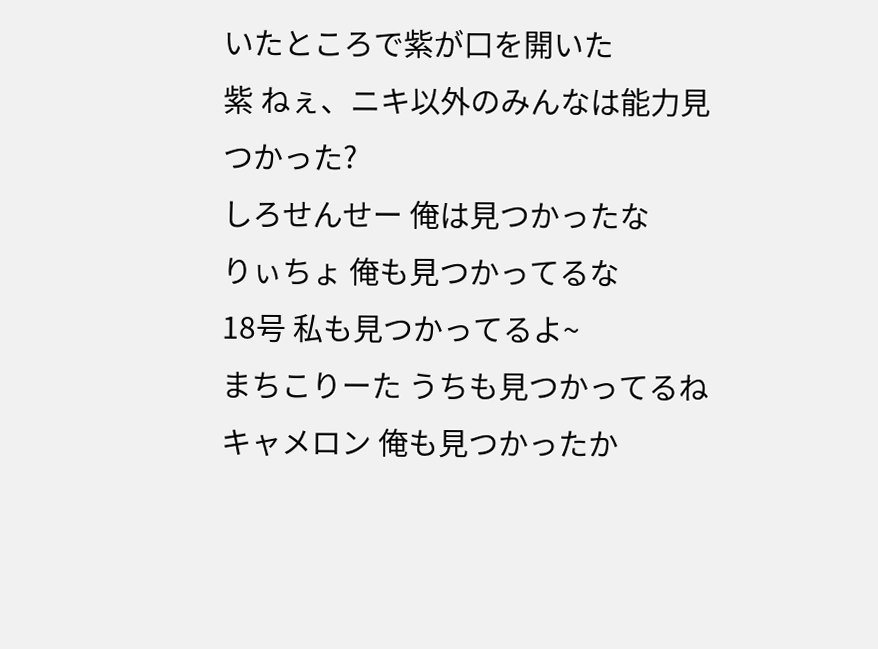いたところで紫が口を開いた
紫 ねぇ、ニキ以外のみんなは能力見つかった?
しろせんせー 俺は見つかったな
りぃちょ 俺も見つかってるな
18号 私も見つかってるよ~
まちこりーた うちも見つかってるね
キャメロン 俺も見つかったか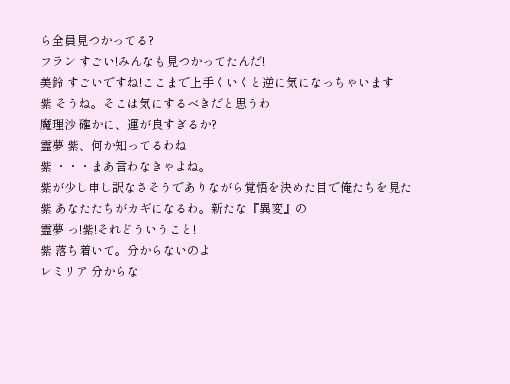ら全員見つかってる?
フラン すごい!みんなも見つかってたんだ!
美鈴 すごいですね!ここまで上手くいくと逆に気になっちゃいます
紫 そうね。そこは気にするべきだと思うわ
魔理沙 確かに、運が良すぎるか?
霊夢 紫、何か知ってるわね
紫 ・・・まあ言わなきゃよね。
紫が少し申し訳なさそうでありながら覚悟を決めた目で俺たちを見た
紫 あなたたちがカギになるわ。新たな『異変』の
霊夢 っ!紫!それどういうこと!
紫 落ち着いて。分からないのよ
レミリア 分からな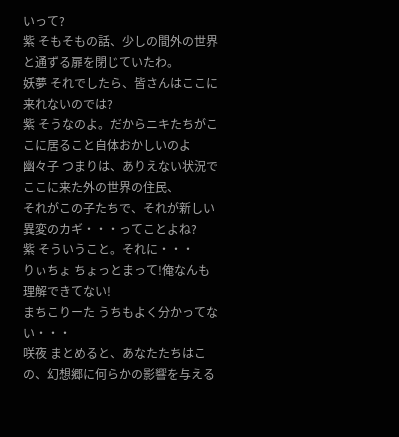いって?
紫 そもそもの話、少しの間外の世界と通ずる扉を閉じていたわ。
妖夢 それでしたら、皆さんはここに来れないのでは?
紫 そうなのよ。だからニキたちがここに居ること自体おかしいのよ
幽々子 つまりは、ありえない状況でここに来た外の世界の住民、
それがこの子たちで、それが新しい異変のカギ・・・ってことよね?
紫 そういうこと。それに・・・
りぃちょ ちょっとまって!俺なんも理解できてない!
まちこりーた うちもよく分かってない・・・
咲夜 まとめると、あなたたちはこの、幻想郷に何らかの影響を与える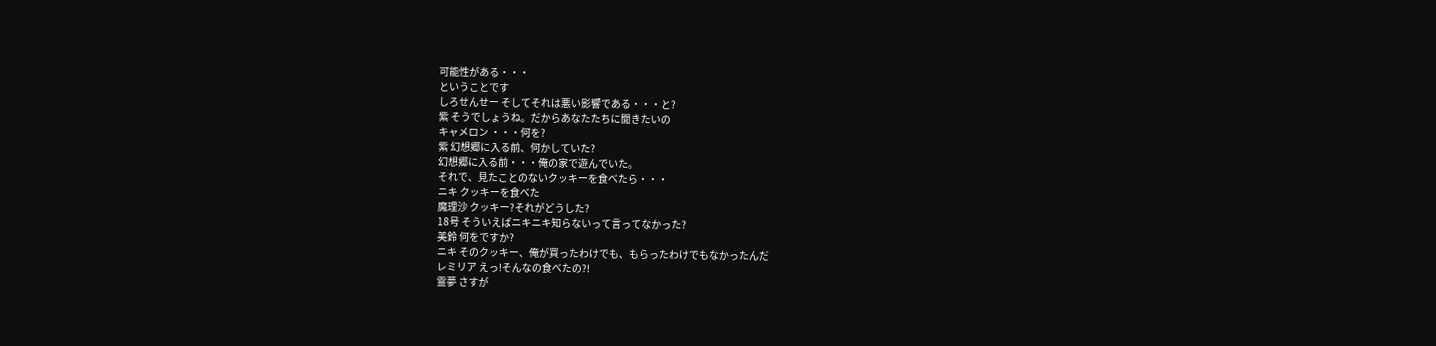可能性がある・・・
ということです
しろせんせー そしてそれは悪い影響である・・・と?
紫 そうでしょうね。だからあなたたちに聞きたいの
キャメロン ・・・何を?
紫 幻想郷に入る前、何かしていた?
幻想郷に入る前・・・俺の家で遊んでいた。
それで、見たことのないクッキーを食べたら・・・
ニキ クッキーを食べた
魔理沙 クッキー?それがどうした?
18号 そういえばニキニキ知らないって言ってなかった?
美鈴 何をですか?
ニキ そのクッキー、俺が買ったわけでも、もらったわけでもなかったんだ
レミリア えっ!そんなの食べたの?!
霊夢 さすが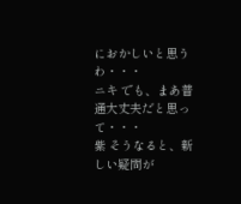におかしいと思うわ・・・
ニキ でも、まあ普通大丈夫だと思って・・・
紫 そうなると、新しい疑問が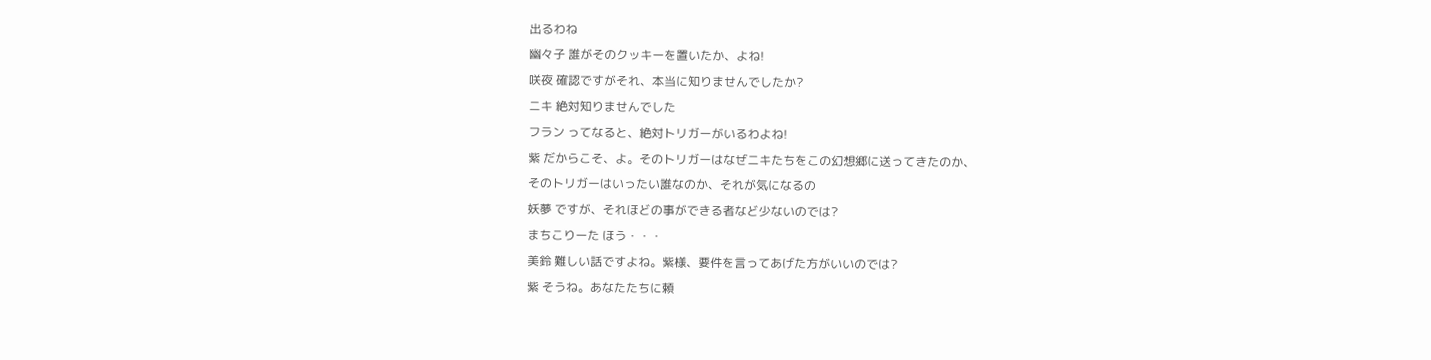出るわね
幽々子 誰がそのクッキーを置いたか、よね!
咲夜 確認ですがそれ、本当に知りませんでしたか?
ニキ 絶対知りませんでした
フラン ってなると、絶対トリガーがいるわよね!
紫 だからこそ、よ。そのトリガーはなぜニキたちをこの幻想郷に送ってきたのか、
そのトリガーはいったい誰なのか、それが気になるの
妖夢 ですが、それほどの事ができる者など少ないのでは?
まちこりーた ほう・・・
美鈴 難しい話ですよね。紫様、要件を言ってあげた方がいいのでは?
紫 そうね。あなたたちに頼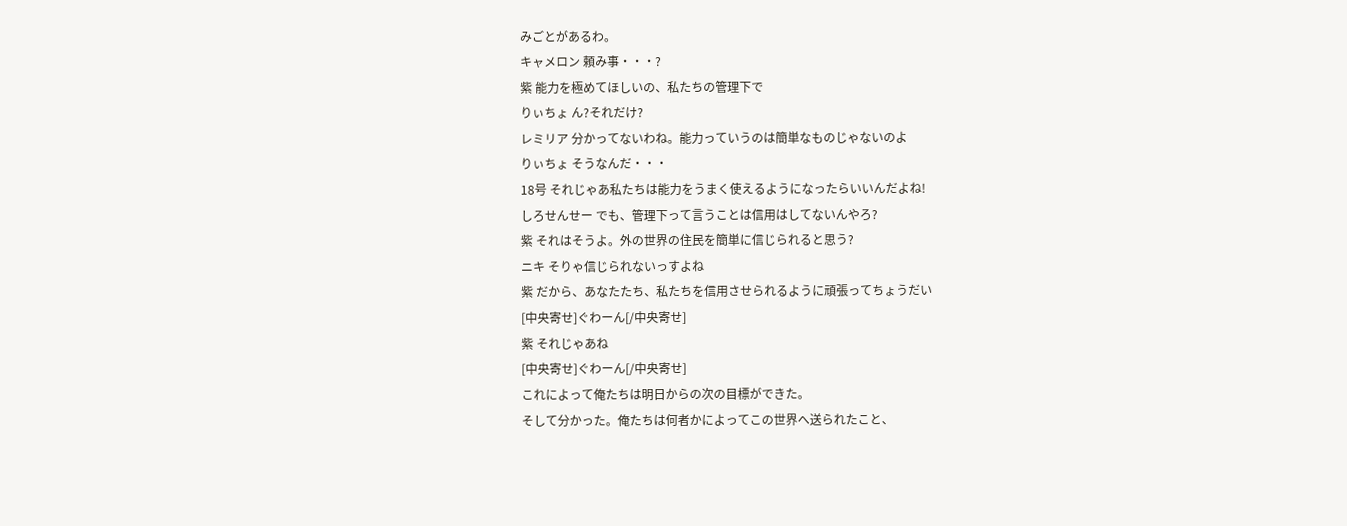みごとがあるわ。
キャメロン 頼み事・・・?
紫 能力を極めてほしいの、私たちの管理下で
りぃちょ ん?それだけ?
レミリア 分かってないわね。能力っていうのは簡単なものじゃないのよ
りぃちょ そうなんだ・・・
18号 それじゃあ私たちは能力をうまく使えるようになったらいいんだよね!
しろせんせー でも、管理下って言うことは信用はしてないんやろ?
紫 それはそうよ。外の世界の住民を簡単に信じられると思う?
ニキ そりゃ信じられないっすよね
紫 だから、あなたたち、私たちを信用させられるように頑張ってちょうだい
[中央寄せ]ぐわーん[/中央寄せ]
紫 それじゃあね
[中央寄せ]ぐわーん[/中央寄せ]
これによって俺たちは明日からの次の目標ができた。
そして分かった。俺たちは何者かによってこの世界へ送られたこと、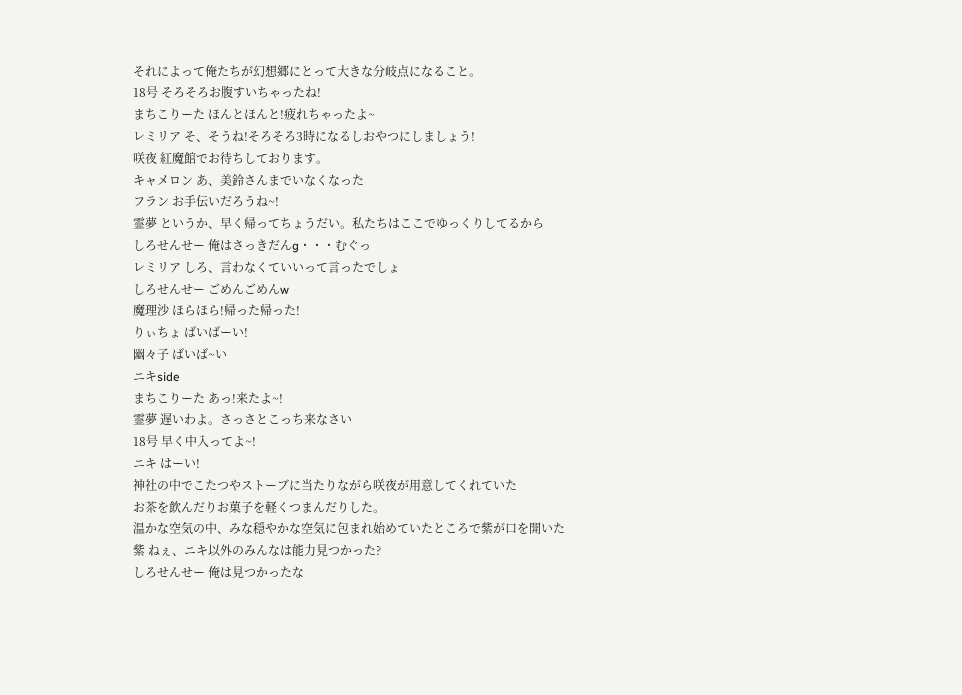それによって俺たちが幻想郷にとって大きな分岐点になること。
18号 そろそろお腹すいちゃったね!
まちこりーた ほんとほんと!疲れちゃったよ~
レミリア そ、そうね!そろそろ3時になるしおやつにしましょう!
咲夜 紅魔館でお待ちしております。
キャメロン あ、美鈴さんまでいなくなった
フラン お手伝いだろうね~!
霊夢 というか、早く帰ってちょうだい。私たちはここでゆっくりしてるから
しろせんせー 俺はさっきだんg・・・むぐっ
レミリア しろ、言わなくていいって言ったでしょ
しろせんせー ごめんごめんw
魔理沙 ほらほら!帰った帰った!
りぃちょ ばいばーい!
幽々子 ばいば~い
ニキside
まちこりーた あっ!来たよ~!
霊夢 遅いわよ。さっさとこっち来なさい
18号 早く中入ってよ~!
ニキ はーい!
神社の中でこたつやストーブに当たりながら咲夜が用意してくれていた
お茶を飲んだりお菓子を軽くつまんだりした。
温かな空気の中、みな穏やかな空気に包まれ始めていたところで紫が口を開いた
紫 ねぇ、ニキ以外のみんなは能力見つかった?
しろせんせー 俺は見つかったな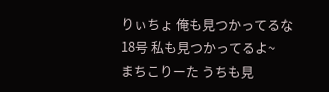りぃちょ 俺も見つかってるな
18号 私も見つかってるよ~
まちこりーた うちも見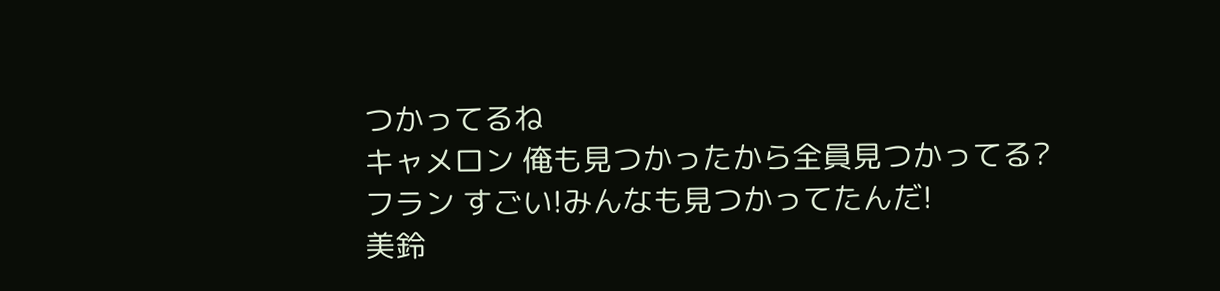つかってるね
キャメロン 俺も見つかったから全員見つかってる?
フラン すごい!みんなも見つかってたんだ!
美鈴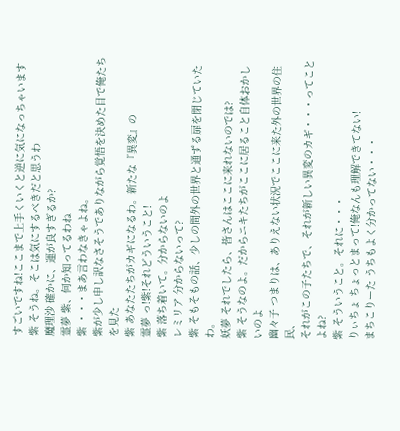すごいですね!ここまで上手くいくと逆に気になっちゃいます
紫 そうね。そこは気にするべきだと思うわ
魔理沙 確かに、運が良すぎるか?
霊夢 紫、何か知ってるわね
紫 ・・・まあ言わなきゃよね。
紫が少し申し訳なさそうでありながら覚悟を決めた目で俺たちを見た
紫 あなたたちがカギになるわ。新たな『異変』の
霊夢 っ!紫!それどういうこと!
紫 落ち着いて。分からないのよ
レミリア 分からないって?
紫 そもそもの話、少しの間外の世界と通ずる扉を閉じていたわ。
妖夢 それでしたら、皆さんはここに来れないのでは?
紫 そうなのよ。だからニキたちがここに居ること自体おかしいのよ
幽々子 つまりは、ありえない状況でここに来た外の世界の住民、
それがこの子たちで、それが新しい異変のカギ・・・ってことよね?
紫 そういうこと。それに・・・
りぃちょ ちょっとまって!俺なんも理解できてない!
まちこりーた うちもよく分かってない・・・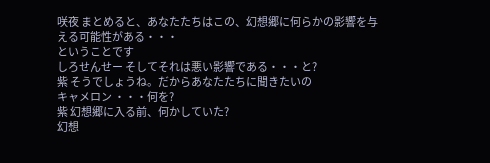咲夜 まとめると、あなたたちはこの、幻想郷に何らかの影響を与える可能性がある・・・
ということです
しろせんせー そしてそれは悪い影響である・・・と?
紫 そうでしょうね。だからあなたたちに聞きたいの
キャメロン ・・・何を?
紫 幻想郷に入る前、何かしていた?
幻想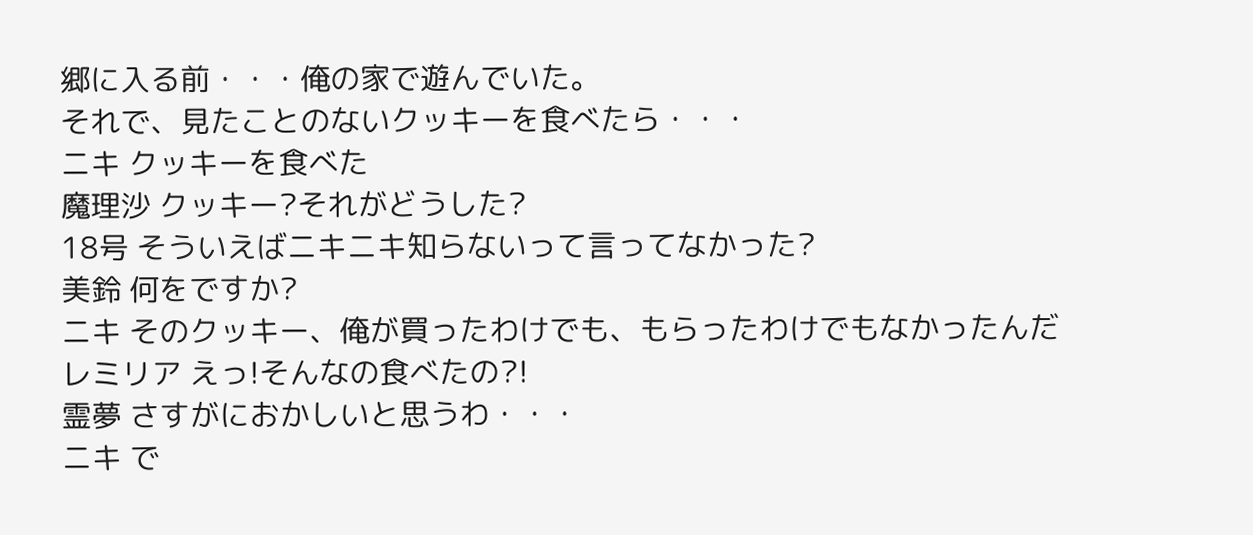郷に入る前・・・俺の家で遊んでいた。
それで、見たことのないクッキーを食べたら・・・
ニキ クッキーを食べた
魔理沙 クッキー?それがどうした?
18号 そういえばニキニキ知らないって言ってなかった?
美鈴 何をですか?
ニキ そのクッキー、俺が買ったわけでも、もらったわけでもなかったんだ
レミリア えっ!そんなの食べたの?!
霊夢 さすがにおかしいと思うわ・・・
ニキ で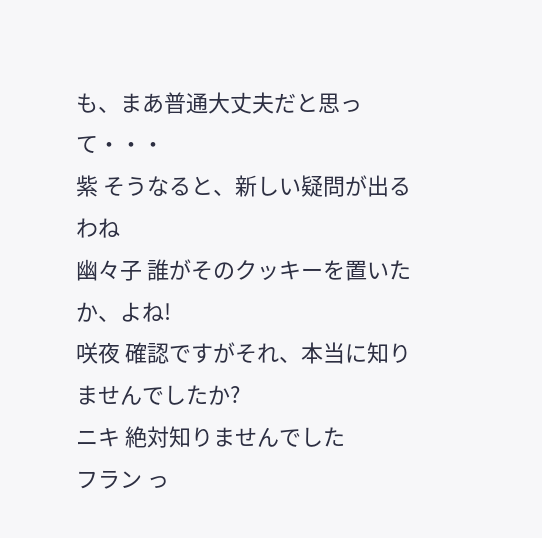も、まあ普通大丈夫だと思って・・・
紫 そうなると、新しい疑問が出るわね
幽々子 誰がそのクッキーを置いたか、よね!
咲夜 確認ですがそれ、本当に知りませんでしたか?
ニキ 絶対知りませんでした
フラン っ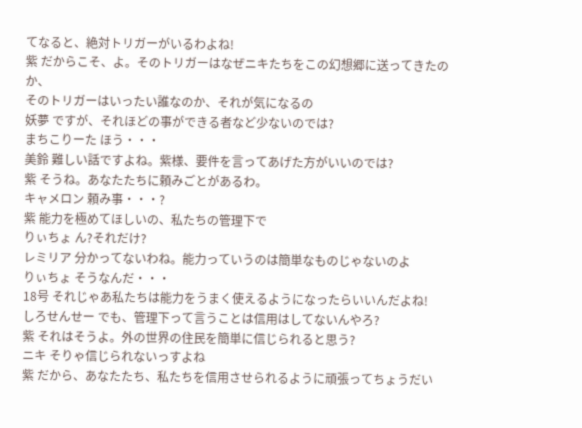てなると、絶対トリガーがいるわよね!
紫 だからこそ、よ。そのトリガーはなぜニキたちをこの幻想郷に送ってきたのか、
そのトリガーはいったい誰なのか、それが気になるの
妖夢 ですが、それほどの事ができる者など少ないのでは?
まちこりーた ほう・・・
美鈴 難しい話ですよね。紫様、要件を言ってあげた方がいいのでは?
紫 そうね。あなたたちに頼みごとがあるわ。
キャメロン 頼み事・・・?
紫 能力を極めてほしいの、私たちの管理下で
りぃちょ ん?それだけ?
レミリア 分かってないわね。能力っていうのは簡単なものじゃないのよ
りぃちょ そうなんだ・・・
18号 それじゃあ私たちは能力をうまく使えるようになったらいいんだよね!
しろせんせー でも、管理下って言うことは信用はしてないんやろ?
紫 それはそうよ。外の世界の住民を簡単に信じられると思う?
ニキ そりゃ信じられないっすよね
紫 だから、あなたたち、私たちを信用させられるように頑張ってちょうだい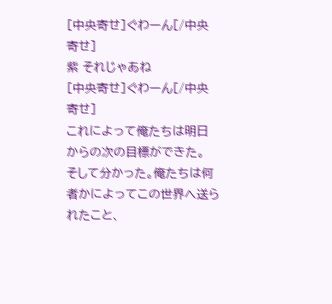[中央寄せ]ぐわーん[/中央寄せ]
紫 それじゃあね
[中央寄せ]ぐわーん[/中央寄せ]
これによって俺たちは明日からの次の目標ができた。
そして分かった。俺たちは何者かによってこの世界へ送られたこと、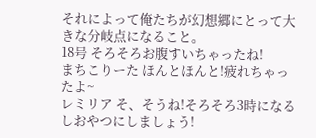それによって俺たちが幻想郷にとって大きな分岐点になること。
18号 そろそろお腹すいちゃったね!
まちこりーた ほんとほんと!疲れちゃったよ~
レミリア そ、そうね!そろそろ3時になるしおやつにしましょう!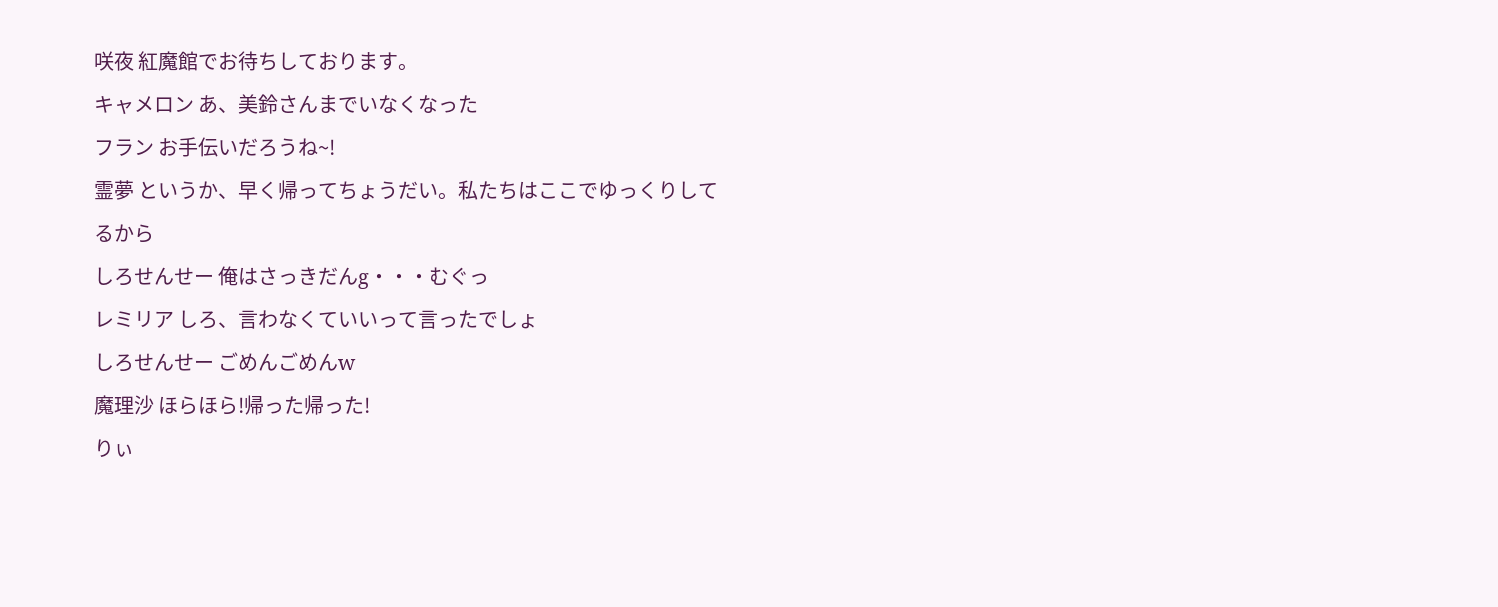咲夜 紅魔館でお待ちしております。
キャメロン あ、美鈴さんまでいなくなった
フラン お手伝いだろうね~!
霊夢 というか、早く帰ってちょうだい。私たちはここでゆっくりしてるから
しろせんせー 俺はさっきだんg・・・むぐっ
レミリア しろ、言わなくていいって言ったでしょ
しろせんせー ごめんごめんw
魔理沙 ほらほら!帰った帰った!
りぃ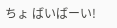ちょ ばいばーい!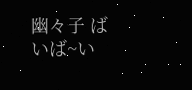幽々子 ばいば~い